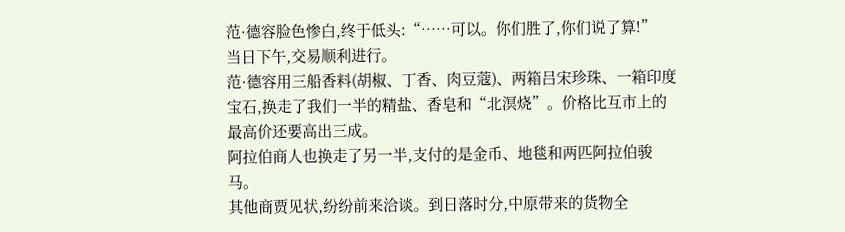范·德容脸色惨白,终于低头:“……可以。你们胜了,你们说了算!”
当日下午,交易顺利进行。
范·德容用三船香料(胡椒、丁香、肉豆蔻)、两箱吕宋珍珠、一箱印度宝石,换走了我们一半的精盐、香皂和“北溟烧”。价格比互市上的最高价还要高出三成。
阿拉伯商人也换走了另一半,支付的是金币、地毯和两匹阿拉伯骏马。
其他商贾见状,纷纷前来洽谈。到日落时分,中原带来的货物全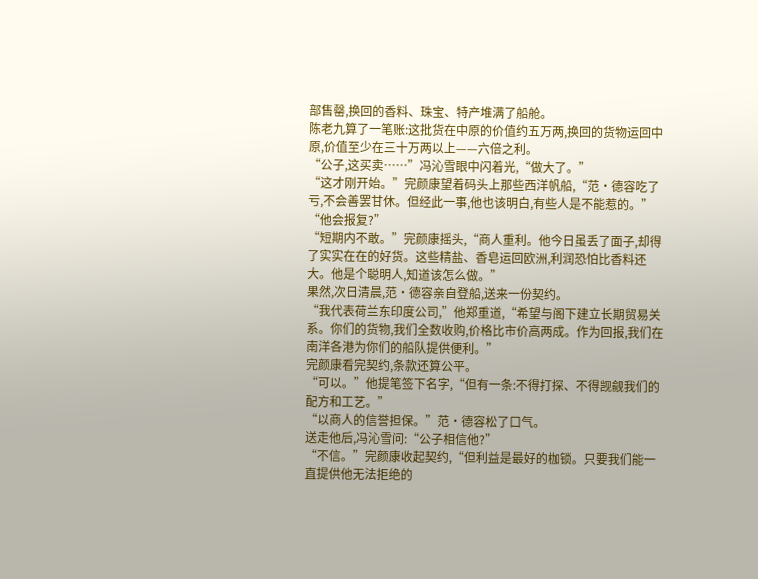部售罄,换回的香料、珠宝、特产堆满了船舱。
陈老九算了一笔账:这批货在中原的价值约五万两,换回的货物运回中原,价值至少在三十万两以上——六倍之利。
“公子,这买卖……”冯沁雪眼中闪着光,“做大了。”
“这才刚开始。”完颜康望着码头上那些西洋帆船,“范·德容吃了亏,不会善罢甘休。但经此一事,他也该明白,有些人是不能惹的。”
“他会报复?”
“短期内不敢。”完颜康摇头,“商人重利。他今日虽丢了面子,却得了实实在在的好货。这些精盐、香皂运回欧洲,利润恐怕比香料还大。他是个聪明人,知道该怎么做。”
果然,次日清晨,范·德容亲自登船,送来一份契约。
“我代表荷兰东印度公司,”他郑重道,“希望与阁下建立长期贸易关系。你们的货物,我们全数收购,价格比市价高两成。作为回报,我们在南洋各港为你们的船队提供便利。”
完颜康看完契约,条款还算公平。
“可以。”他提笔签下名字,“但有一条:不得打探、不得觊觎我们的配方和工艺。”
“以商人的信誉担保。”范·德容松了口气。
送走他后,冯沁雪问:“公子相信他?”
“不信。”完颜康收起契约,“但利益是最好的枷锁。只要我们能一直提供他无法拒绝的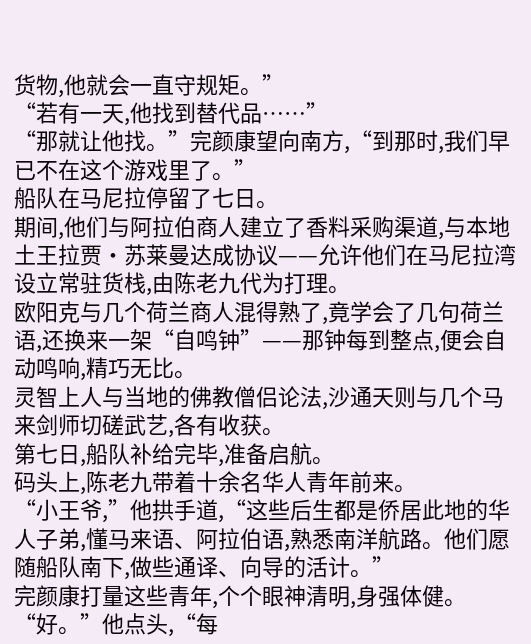货物,他就会一直守规矩。”
“若有一天,他找到替代品……”
“那就让他找。”完颜康望向南方,“到那时,我们早已不在这个游戏里了。”
船队在马尼拉停留了七日。
期间,他们与阿拉伯商人建立了香料采购渠道,与本地土王拉贾·苏莱曼达成协议——允许他们在马尼拉湾设立常驻货栈,由陈老九代为打理。
欧阳克与几个荷兰商人混得熟了,竟学会了几句荷兰语,还换来一架“自鸣钟”——那钟每到整点,便会自动鸣响,精巧无比。
灵智上人与当地的佛教僧侣论法,沙通天则与几个马来剑师切磋武艺,各有收获。
第七日,船队补给完毕,准备启航。
码头上,陈老九带着十余名华人青年前来。
“小王爷,”他拱手道,“这些后生都是侨居此地的华人子弟,懂马来语、阿拉伯语,熟悉南洋航路。他们愿随船队南下,做些通译、向导的活计。”
完颜康打量这些青年,个个眼神清明,身强体健。
“好。”他点头,“每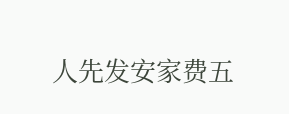人先发安家费五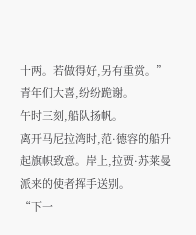十两。若做得好,另有重赏。”
青年们大喜,纷纷跪谢。
午时三刻,船队扬帆。
离开马尼拉湾时,范·德容的船升起旗帜致意。岸上,拉贾·苏莱曼派来的使者挥手送别。
“下一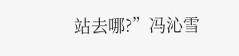站去哪?”冯沁雪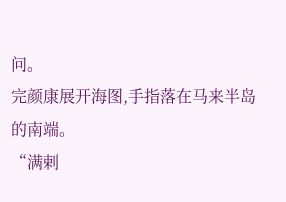问。
完颜康展开海图,手指落在马来半岛的南端。
“满剌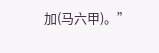加(马六甲)。”